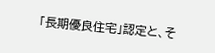「長期優良住宅」認定と、そ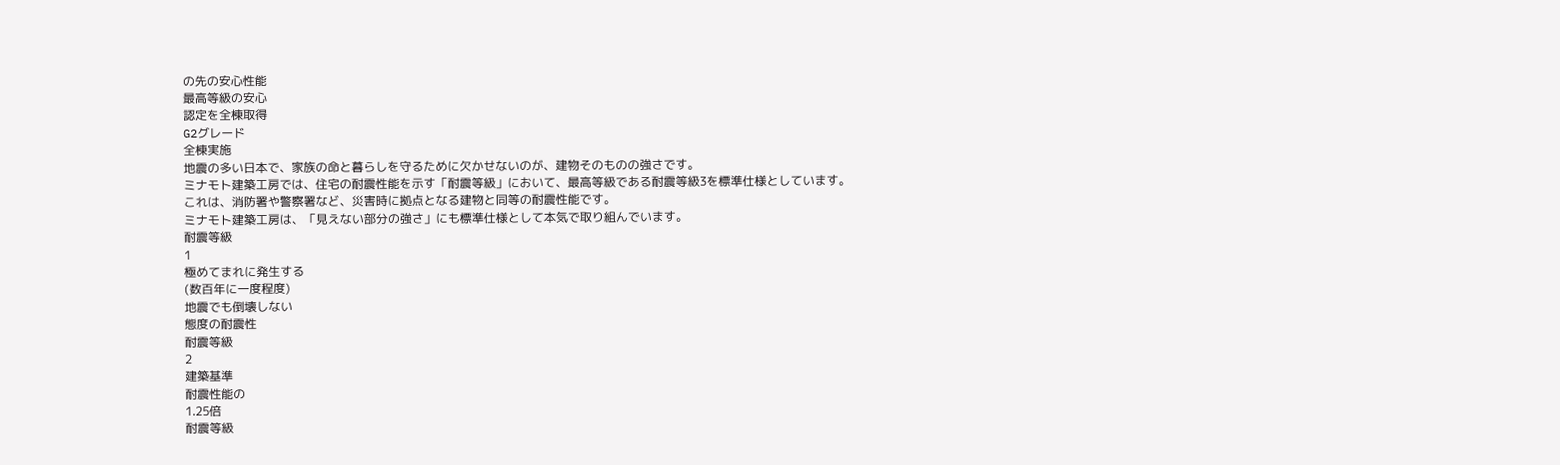の先の安心性能
最高等級の安心
認定を全棟取得
G2グレード
全棟実施
地震の多い日本で、家族の命と暮らしを守るために欠かせないのが、建物そのものの強さです。
ミナモト建築工房では、住宅の耐震性能を示す「耐震等級」において、最高等級である耐震等級3を標準仕様としています。
これは、消防署や警察署など、災害時に拠点となる建物と同等の耐震性能です。
ミナモト建築工房は、「見えない部分の強さ」にも標準仕様として本気で取り組んでいます。
耐震等級
1
極めてまれに発生する
(数百年に一度程度)
地震でも倒壊しない
態度の耐震性
耐震等級
2
建築基準
耐震性能の
1.25倍
耐震等級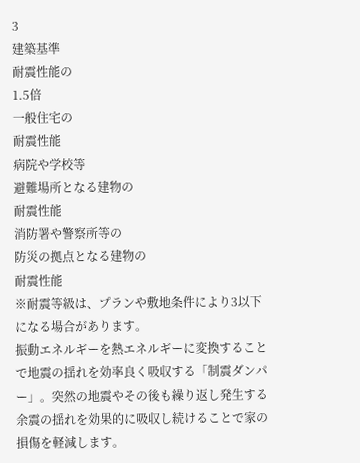3
建築基準
耐震性能の
1.5倍
一般住宅の
耐震性能
病院や学校等
避難場所となる建物の
耐震性能
消防署や警察所等の
防災の拠点となる建物の
耐震性能
※耐震等級は、プランや敷地条件により3以下になる場合があります。
振動エネルギーを熱エネルギーに変換することで地震の揺れを効率良く吸収する「制震ダンパー」。突然の地震やその後も繰り返し発生する余震の揺れを効果的に吸収し続けることで家の損傷を軽減します。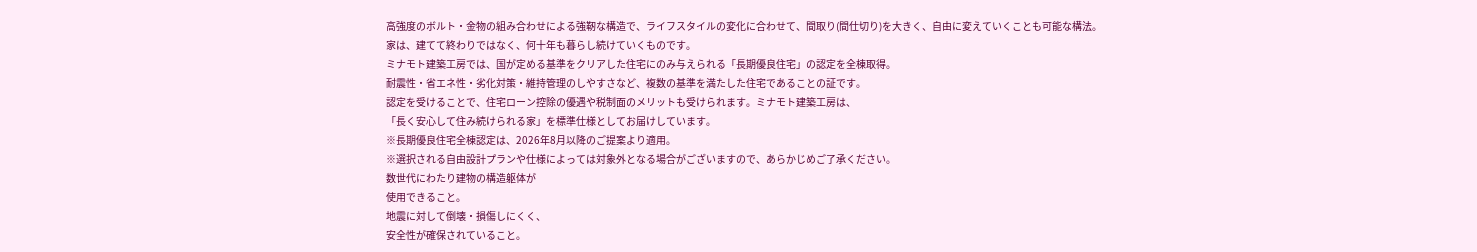高強度のボルト・金物の組み合わせによる強靭な構造で、ライフスタイルの変化に合わせて、間取り(間仕切り)を大きく、自由に変えていくことも可能な構法。
家は、建てて終わりではなく、何十年も暮らし続けていくものです。
ミナモト建築工房では、国が定める基準をクリアした住宅にのみ与えられる「長期優良住宅」の認定を全棟取得。
耐震性・省エネ性・劣化対策・維持管理のしやすさなど、複数の基準を満たした住宅であることの証です。
認定を受けることで、住宅ローン控除の優遇や税制面のメリットも受けられます。ミナモト建築工房は、
「長く安心して住み続けられる家」を標準仕様としてお届けしています。
※長期優良住宅全棟認定は、2026年8月以降のご提案より適用。
※選択される自由設計プランや仕様によっては対象外となる場合がございますので、あらかじめご了承ください。
数世代にわたり建物の構造躯体が
使用できること。
地震に対して倒壊・損傷しにくく、
安全性が確保されていること。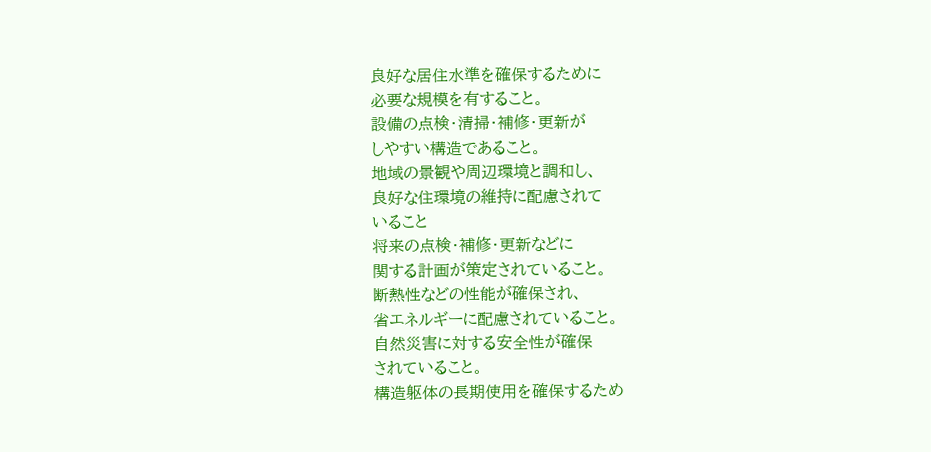良好な居住水準を確保するために
必要な規模を有すること。
設備の点検・清掃・補修・更新が
しやすい構造であること。
地域の景観や周辺環境と調和し、
良好な住環境の維持に配慮されて
いること
将来の点検・補修・更新などに
関する計画が策定されていること。
断熱性などの性能が確保され、
省エネルギーに配慮されていること。
自然災害に対する安全性が確保
されていること。
構造躯体の長期使用を確保するため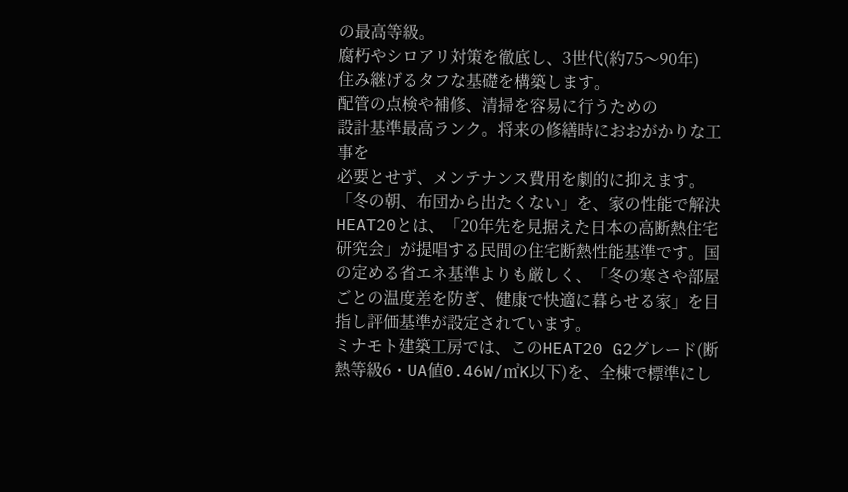の最高等級。
腐朽やシロアリ対策を徹底し、3世代(約75〜90年)
住み継げるタフな基礎を構築します。
配管の点検や補修、清掃を容易に行うための
設計基準最高ランク。将来の修繕時におおがかりな工事を
必要とせず、メンテナンス費用を劇的に抑えます。
「冬の朝、布団から出たくない」を、家の性能で解決
HEAT20とは、「20年先を見据えた日本の高断熱住宅研究会」が提唱する民間の住宅断熱性能基準です。国の定める省エネ基準よりも厳しく、「冬の寒さや部屋ごとの温度差を防ぎ、健康で快適に暮らせる家」を目指し評価基準が設定されています。
ミナモト建築工房では、このHEAT20 G2グレード(断熱等級6・UA値0.46W/㎡K以下)を、全棟で標準にし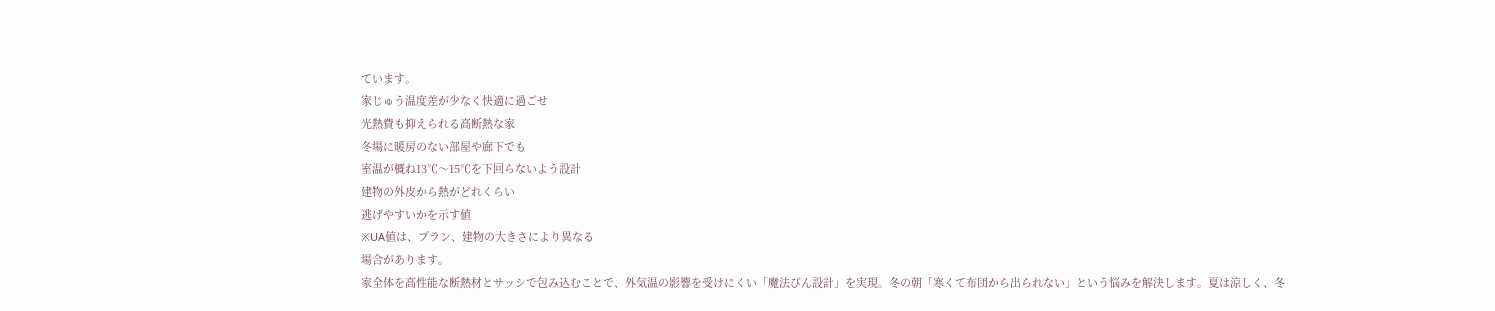ています。
家じゅう温度差が少なく快適に過ごせ
光熱費も抑えられる高断熱な家
冬場に暖房のない部屋や廊下でも
室温が概ね13℃〜15℃を下回らないよう設計
建物の外皮から熱がどれくらい
逃げやすいかを示す値
※UA値は、プラン、建物の大きさにより異なる
場合があります。
家全体を高性能な断熱材とサッシで包み込むことで、外気温の影響を受けにくい「魔法びん設計」を実現。冬の朝「寒くて布団から出られない」という悩みを解決します。夏は涼しく、冬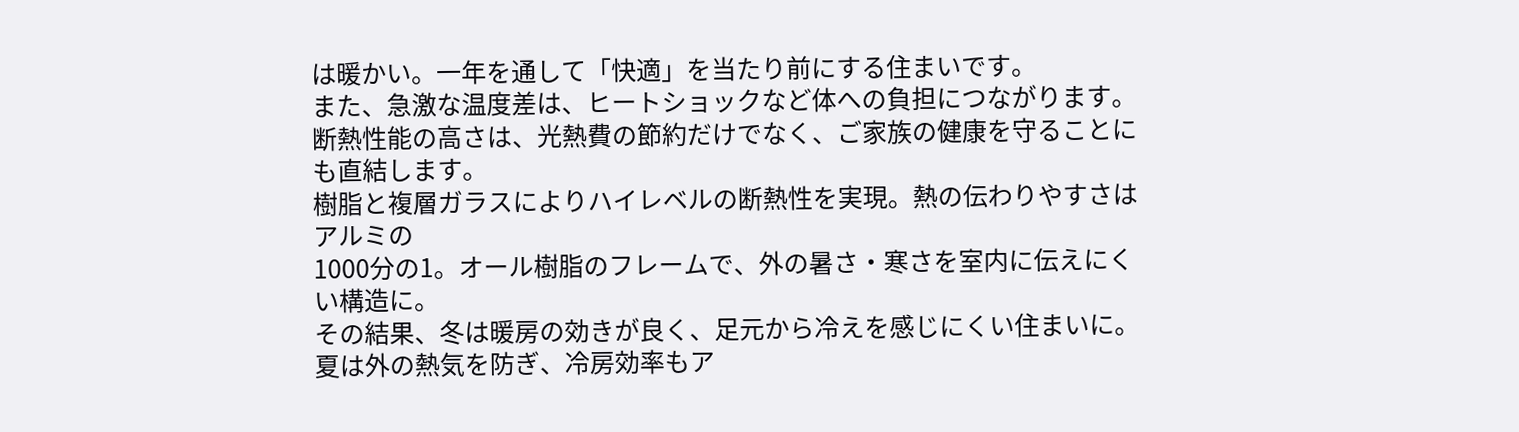は暖かい。一年を通して「快適」を当たり前にする住まいです。
また、急激な温度差は、ヒートショックなど体への負担につながります。断熱性能の高さは、光熱費の節約だけでなく、ご家族の健康を守ることにも直結します。
樹脂と複層ガラスによりハイレベルの断熱性を実現。熱の伝わりやすさはアルミの
1000分の1。オール樹脂のフレームで、外の暑さ・寒さを室内に伝えにくい構造に。
その結果、冬は暖房の効きが良く、足元から冷えを感じにくい住まいに。
夏は外の熱気を防ぎ、冷房効率もア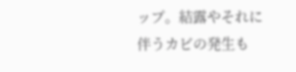ップ。結露やそれに伴うカビの発生も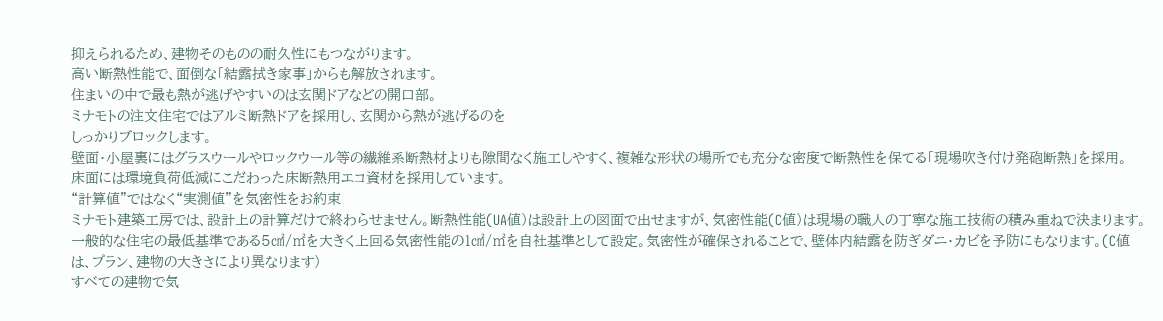抑えられるため、建物そのものの耐久性にもつながります。
高い断熱性能で、面倒な「結露拭き家事」からも解放されます。
住まいの中で最も熱が逃げやすいのは玄関ドアなどの開口部。
ミナモトの注文住宅ではアルミ断熱ドアを採用し、玄関から熱が逃げるのを
しっかりブロックします。
壁面・小屋裏にはグラスウールやロックウール等の繊維系断熱材よりも隙間なく施工しやすく、複雑な形状の場所でも充分な密度で断熱性を保てる「現場吹き付け発砲断熱」を採用。
床面には環境負荷低減にこだわった床断熱用エコ資材を採用しています。
“計算値”ではなく“実測値”を気密性をお約束
ミナモト建築工房では、設計上の計算だけで終わらせません。断熱性能(UA値)は設計上の図面で出せますが、気密性能(C値)は現場の職人の丁寧な施工技術の積み重ねで決まります。
一般的な住宅の最低基準である5㎠/㎡を大きく上回る気密性能の1㎠/㎡を自社基準として設定。気密性が確保されることで、壁体内結露を防ぎダニ・カビを予防にもなります。(C値は、プラン、建物の大きさにより異なります)
すべての建物で気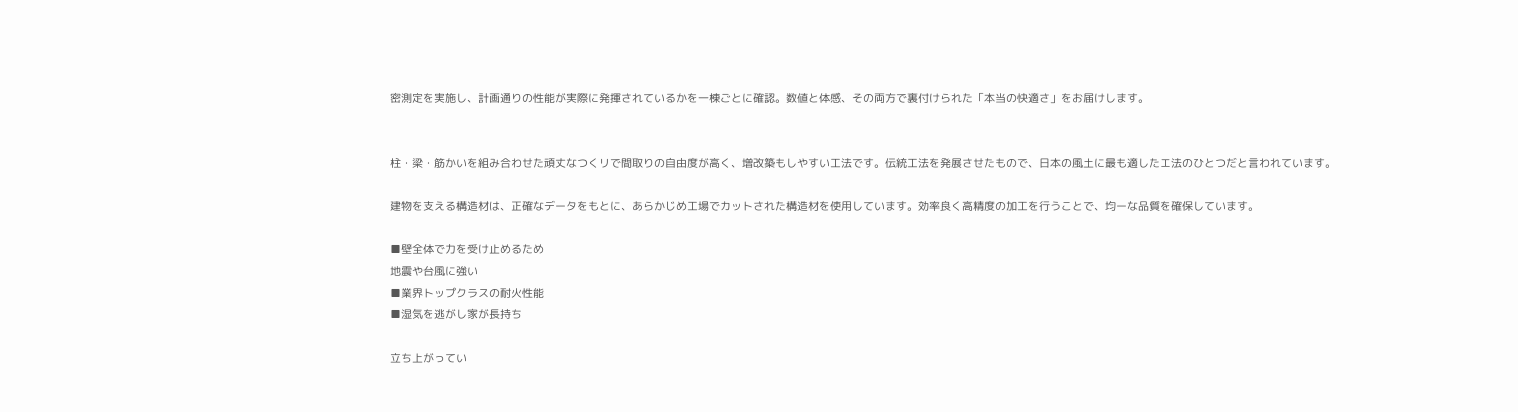密測定を実施し、計画通りの性能が実際に発揮されているかを一棟ごとに確認。数値と体感、その両方で裏付けられた「本当の快適さ」をお届けします。


柱・梁・筋かいを組み合わせた頑丈なつくリで間取りの自由度が高く、増改築もしやすい工法です。伝統工法を発展させたもので、日本の風土に最も適したエ法のひとつだと言われています。

建物を支える構造材は、正確なデータをもとに、あらかじめ工場でカットされた構造材を使用しています。効率良く高精度の加工を行うことで、均ーな品質を確保しています。

■壁全体で力を受け止めるため
地震や台風に強い
■業界トップクラスの耐火性能
■湿気を逃がし家が長持ち

立ち上がってい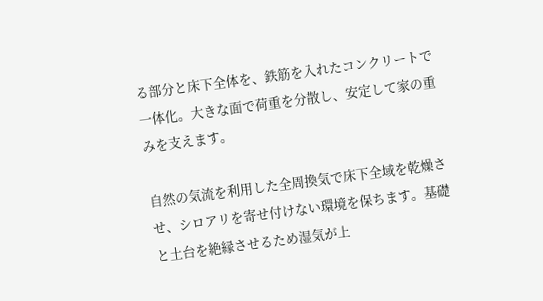る部分と床下全体を、鉄筋を入れたコンクリートで一体化。大きな面で荷重を分散し、安定して家の重みを支えます。

自然の気流を利用した全周換気で床下全域を乾燥させ、シロアリを寄せ付けない環境を保ちます。基礎と土台を絶縁させるため湿気が上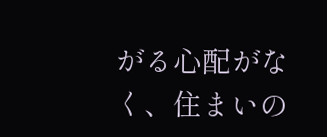がる心配がなく、住まいの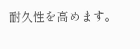耐久性を高めます。